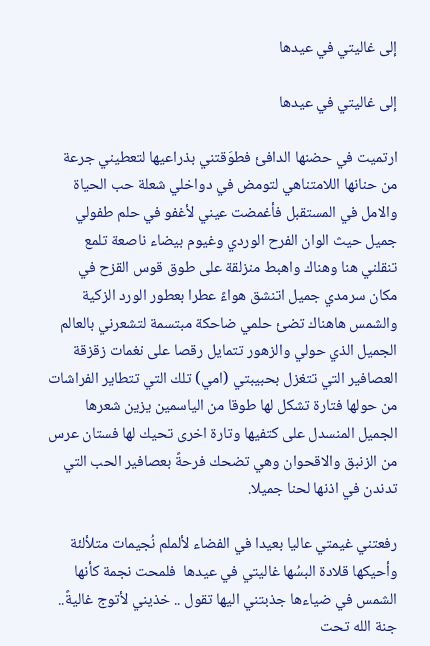إلى غاليتي في عيدها

إلى غاليتي في عيدها

ارتميت في حضنها الدافئ فطوَقتني بذراعيها لتعطيني جرعة من حنانها اللامتناهي لتومض في دواخلي شعلة حب الحياة والامل في المستقبل فأغمضت عيني لأغفو في حلم طفولي جميل حيث الوان الفرح الوردي وغيوم بيضاء ناصعة تلمع تنقلني هنا وهناك واهبط منزلقة على طوق قوس القزح في مكان سرمدي جميل اتنشق هواءً عطرا بعطور الورد الزكية والشمس هاهناك تضئ حلمي ضاحكة مبتسمة لتشعرني بالعالم الجميل الذي حولي والزهور تتمايل رقصا على نغمات زقزقة العصافير التي تتغزل بحبيبتي (امي) تلك التي تتطاير الفراشات من حولها فتارة تشكل لها طوقا من الياسمين يزين شعرها الجميل المنسدل على كتفيها وتارة اخرى تحيك لها فستان عرس من الزنبق والاقحوان وهي تضحك فرحةً بعصافير الحب التي تدندن في اذنها لحنا جميلا.

رفعتني غيمتي عاليا بعيدا في الفضاء لألملم نُجيمات متلألئة وأحيكها قلادة البسُها غاليتي في عيدها  فلمحت نجمة كأنها الشمس في ضياءها جذبتني اليها تقول .. خذيني لأتوج غاليةً.. جنة الله تحت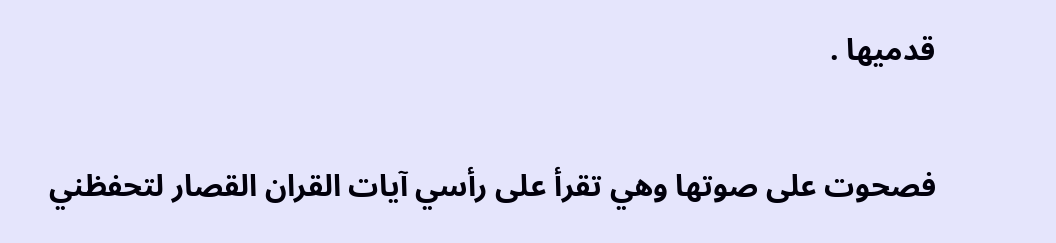قدميها .

فصحوت على صوتها وهي تقرأ على رأسي آيات القران القصار لتحفظني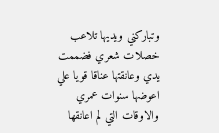وتباركني ويديها تلاعب خصلات شعري فضممت يدي وعانقتها عناقا قويا علي اعوضها سنوات عمري والاوقات التي لم اعانقها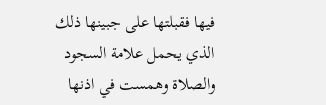فيها فقبلتها على جبينها ذلك الذي يحمل علامة السجود والصلاة وهمست في اذنها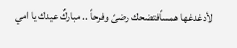لأدغدغها همساًفتضحك رضىً وفرحاً .. مباركٌ عيدك يا امي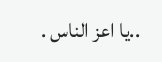..يا اعز الناس .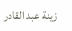زينة عبد القادر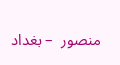منصور  – بغداد